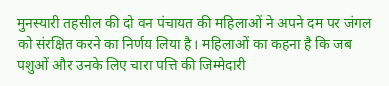मुनस्यारी तहसील की दो वन पंचायत की महिलाओं ने अपने दम पर जंगल को संरक्षित करने का निर्णय लिया है। महिलाओं का कहना है कि जब पशुओं और उनके लिए चारा पत्ति की जिम्मेदारी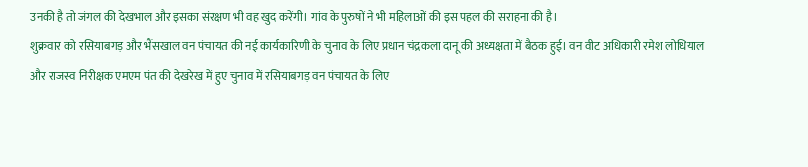उनकी है तो जंगल की देखभाल और इसका संरक्षण भी वह खुद करेंगी। गांव के पुरुषों ने भी महिलाओं की इस पहल की सराहना की है।
शुक्रवार को रसियाबगड़ और भैंसखाल वन पंचायत की नई कार्यकारिणी के चुनाव के लिए प्रधान चंद्रकला दानू की अध्यक्षता में बैठक हुई। वन वीट अधिकारी रमेश लोधियाल और राजस्व निरीक्षक एमएम पंत की देखरेख में हुए चुनाव में रसियाबगड़ वन पंचायत के लिए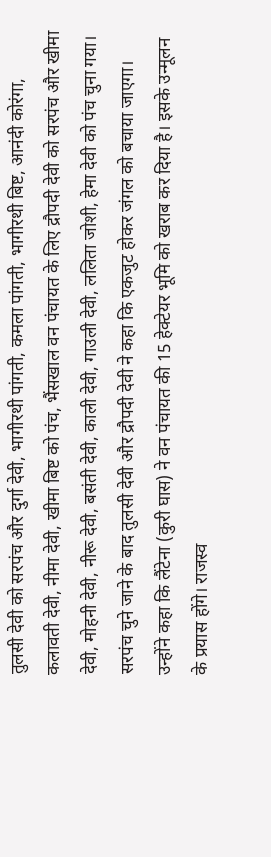तुलसी देवी को सरपंच और दुर्गा देवी, भागीरथी पांगती, कमला पांगती, भागीरथी बिष्ट, आनंदी कोरंगा, कलावती देवी, नीमा देवी, खीमा बिष्ट को पंच, भैंसखाल वन पंचायत के लिए द्रौपदी देवी को सरपंच और खीमा देवी, मोहनी देवी, नीरू देवी, बसंती देवी, काली देवी, गाउली देवी, ललिता जोशी, हेमा देवी को पंच चुना गया। सरपंच चुने जाने के बाद तुलसी देवी और द्रौपदी देवी ने कहा कि एकजुट होकर जंगल को बचाया जाएगा। उन्होंने कहा कि लैंटेना (कुरी घास) ने वन पंचायत की 15 हेक्टेयर भूमि को खराब कर दिया है। इसके उन्मूलन के प्रयास होंगे। राजस्व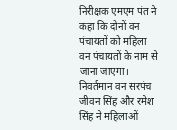निरीक्षक एमएम पंत ने कहा कि दोनों वन पंचायतों को महिला वन पंचायतों के नाम से जाना जाएगा।
निवर्तमान वन सरपंच जीवन सिंह और रमेश सिंह ने महिलाओं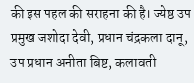की इस पहल की सराहना की है। ज्येष्ठ उप प्रमुख जशोदा देवी, प्रधान चंद्रकला दानू, उप प्रधान अनीता बिष्ट, कलावती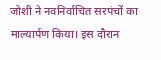जोशी ने नवनिर्वाचित सरपंचों का माल्यार्पण किया। इस दौरान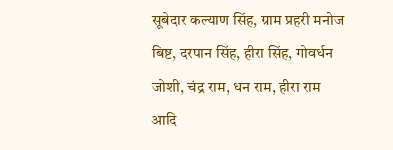सूबेदार कल्याण सिंह, ग्राम प्रहरी मनोज बिष्ट, दरपान सिंह, हीरा सिंह, गोवर्धन जोशी, चंद्र राम, धन राम, हीरा राम आदि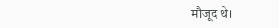मौजूद थे।